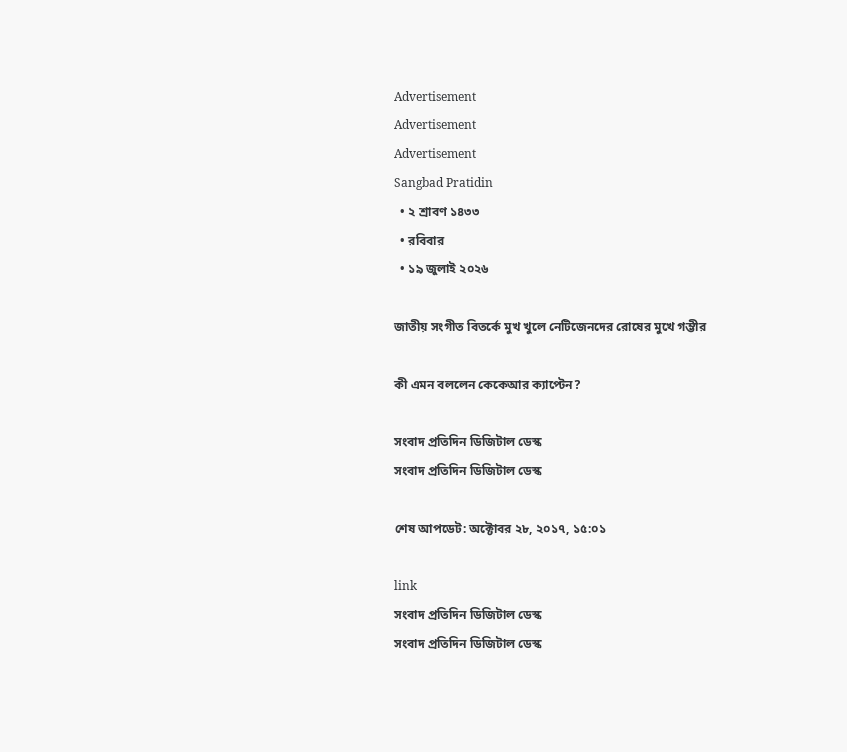Advertisement
Advertisement
Advertisement
Sangbad Pratidin
  • ২ শ্রাবণ ১৪৩৩
  • রবিবার
  • ১৯ জুলাই ২০২৬

জাতীয় সংগীত বিতর্কে মুখ খুলে নেটিজেনদের রোষের মুখে গম্ভীর

কী এমন বললেন কেকেআর ক্যাপ্টেন?

সংবাদ প্রতিদিন ডিজিটাল ডেস্ক
সংবাদ প্রতিদিন ডিজিটাল ডেস্ক

শেষ আপডেট: অক্টোবর ২৮, ২০১৭, ১৫:০১

link
সংবাদ প্রতিদিন ডিজিটাল ডেস্ক
সংবাদ প্রতিদিন ডিজিটাল ডেস্ক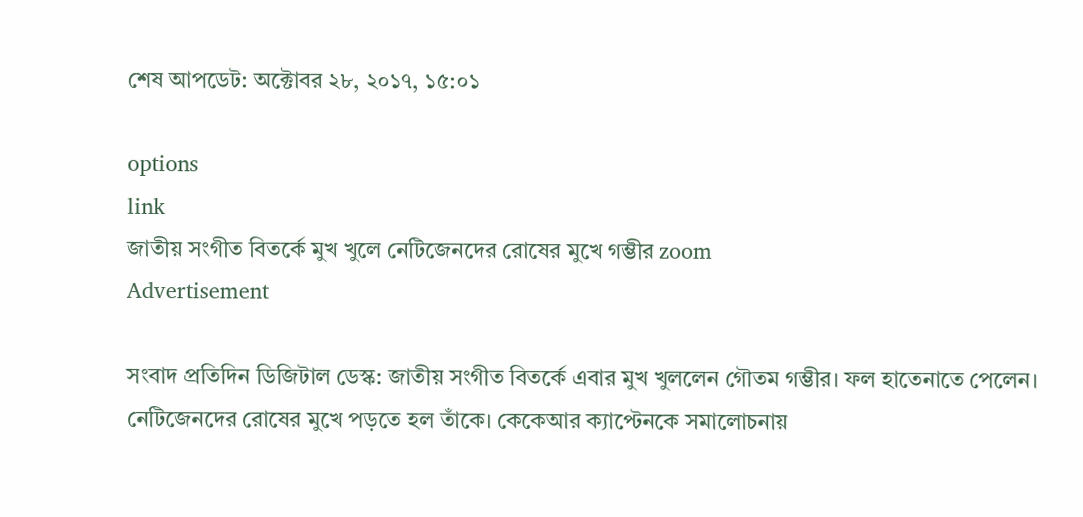শেষ আপডেট: অক্টোবর ২৮, ২০১৭, ১৫:০১

options
link
জাতীয় সংগীত বিতর্কে মুখ খুলে নেটিজেনদের রোষের মুখে গম্ভীর zoom
Advertisement

সংবাদ প্রতিদিন ডিজিটাল ডেস্ক: জাতীয় সংগীত বিতর্কে এবার মুখ খুললেন গৌতম গম্ভীর। ফল হাতেনাতে পেলেন। নেটিজেনদের রোষের মুখে পড়তে হল তাঁকে। কেকেআর ক্যাপ্টেনকে সমালোচনায়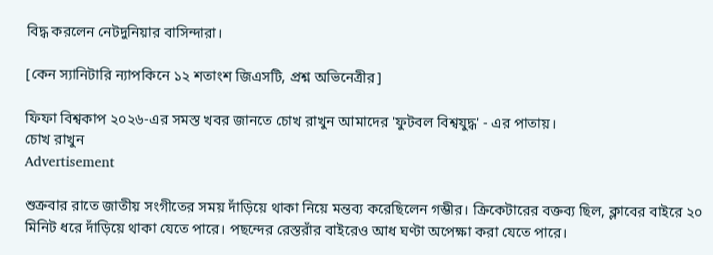বিদ্ধ করলেন নেটদুনিয়ার বাসিন্দারা।

[কেন স্যানিটারি ন্যাপকিনে ১২ শতাংশ জিএসটি, প্রশ্ন অভিনেত্রীর]

ফিফা বিশ্বকাপ ২০২৬-এর সমস্ত খবর জানতে চোখ রাখুন আমাদের 'ফুটবল বিশ্বযুদ্ধ' - এর পাতায়।
চোখ রাখুন
Advertisement

শুক্রবার রাতে জাতীয় সংগীতের সময় দাঁড়িয়ে থাকা নিয়ে মন্তব্য করেছিলেন গম্ভীর। ক্রিকেটারের বক্তব্য ছিল, ক্লাবের বাইরে ২০ মিনিট ধরে দাঁড়িয়ে থাকা যেতে পারে। পছন্দের রেস্তরাঁর বাইরেও আধ ঘণ্টা অপেক্ষা করা যেতে পারে।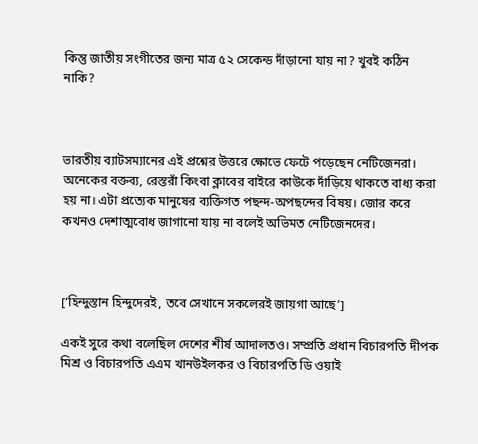কিন্তু জাতীয় সংগীতের জন্য মাত্র ৫২ সেকেন্ড দাঁড়ানো যায় না? খুবই কঠিন নাকি?



ভারতীয় ব্যাটসম্যানের এই প্রশ্নের উত্তরে ক্ষোভে ফেটে পড়েছেন নেটিজেনরা। অনেকের বক্তব্য, রেস্তরাঁ কিংবা ক্লাবের বাইরে কাউকে দাঁড়িয়ে থাকতে বাধ্য করা হয় না। এটা প্রত্যেক মানুষের ব্যক্তিগত পছন্দ-অপছন্দের বিষয়। জোর করে কখনও দেশাত্মবোধ জাগানো যায় না বলেই অভিমত নেটিজেনদের।



[‘হিন্দুস্তান হিন্দুদেরই, তবে সেখানে সকলেরই জায়গা আছে’]

একই সুরে কথা বলেছিল দেশের শীর্ষ আদালতও। সম্প্রতি প্রধান বিচারপতি দীপক মিশ্র ও বিচারপতি এএম খানউইলকর ও বিচারপতি ডি ওয়াই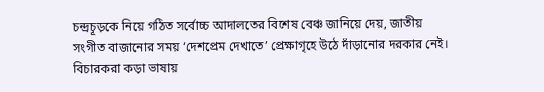চন্দ্রচূড়কে নিয়ে গঠিত সর্বোচ্চ আদালতের বিশেষ বেঞ্চ জানিয়ে দেয়, জাতীয় সংগীত বাজানোর সময় ‘দেশপ্রেম দেখাতে’ প্রেক্ষাগৃহে উঠে দাঁড়ানোর দরকার নেই। বিচারকরা কড়া ভাষায়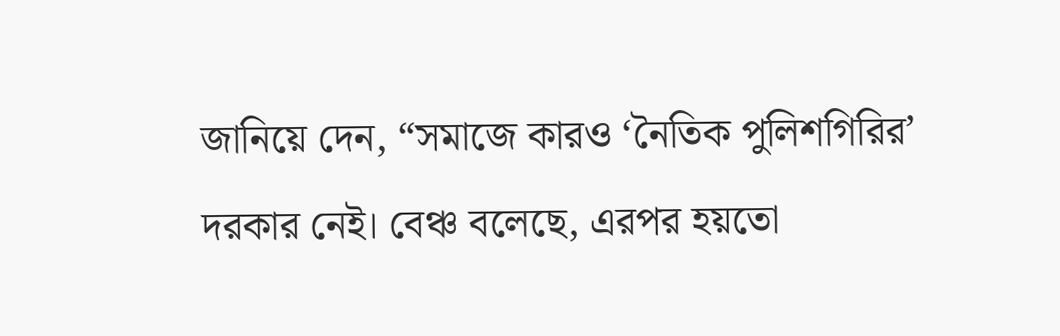জানিয়ে দেন, “সমাজে কারও ‘নৈতিক পুলিশগিরির’ দরকার নেই। বেঞ্চ বলেছে, এরপর হয়তো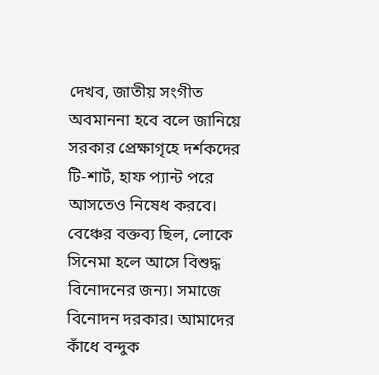দেখব, জাতীয় সংগীত অবমাননা হবে বলে জানিয়ে সরকার প্রেক্ষাগৃহে দর্শকদের টি-শার্ট, হাফ প্যান্ট পরে আসতেও নিষেধ করবে। বেঞ্চের বক্তব্য ছিল, লোকে সিনেমা হলে আসে বিশুদ্ধ বিনোদনের জন্য। সমাজে বিনোদন দরকার। আমাদের কাঁধে বন্দুক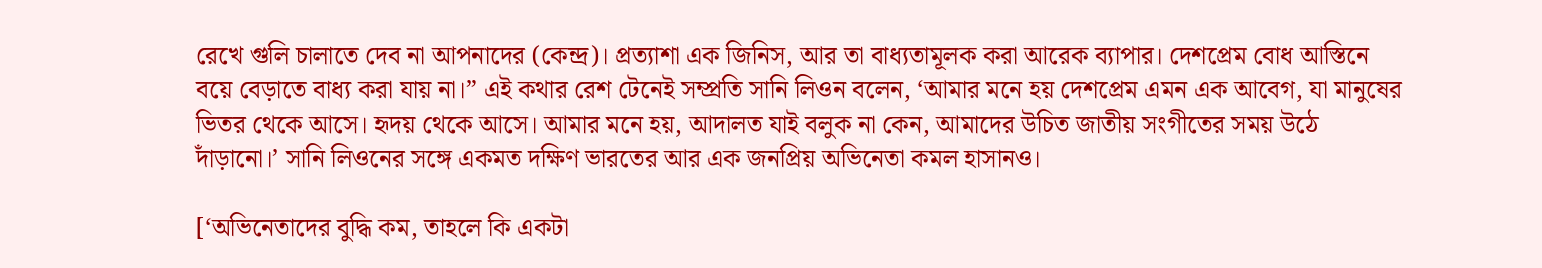রেখে গুলি চালাতে দেব না আপনাদের (কেন্দ্র)। প্রত্যাশা এক জিনিস, আর তা বাধ্যতামূলক করা আরেক ব্যাপার। দেশপ্রেম বোধ আস্তিনে বয়ে বেড়াতে বাধ্য করা যায় না।” এই কথার রেশ টেনেই সম্প্রতি সানি লিওন বলেন, ‘আমার মনে হয় দেশপ্রেম এমন এক আবেগ, যা মানুষের ভিতর থেকে আসে। হৃদয় থেকে আসে। আমার মনে হয়, আদালত যাই বলুক না কেন, আমাদের উচিত জাতীয় সংগীতের সময় উঠে দাঁড়ানো।’ সানি লিওনের সঙ্গে একমত দক্ষিণ ভারতের আর এক জনপ্রিয় অভিনেতা কমল হাসানও।

[‘অভিনেতাদের বুদ্ধি কম, তাহলে কি একটা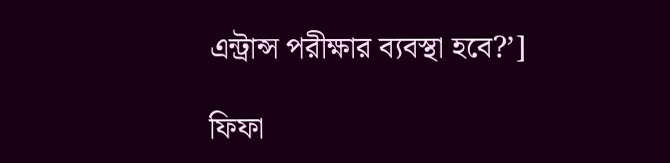এন্ট্রান্স পরীক্ষার ব্যবস্থা হবে?’]

ফিফা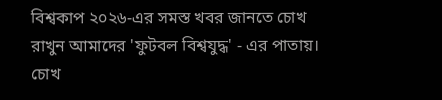বিশ্বকাপ ২০২৬-এর সমস্ত খবর জানতে চোখ রাখুন আমাদের 'ফুটবল বিশ্বযুদ্ধ' - এর পাতায়।
চোখ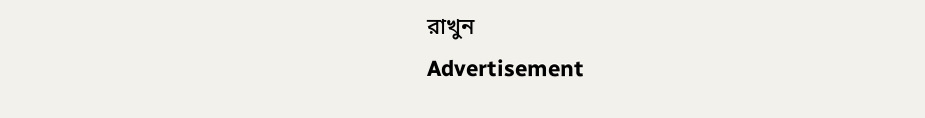রাখুন
Advertisement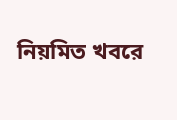নিয়মিত খবরে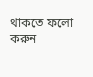থাকতে ফলো করুন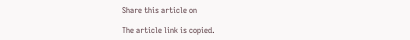Share this article on

The article link is copied.